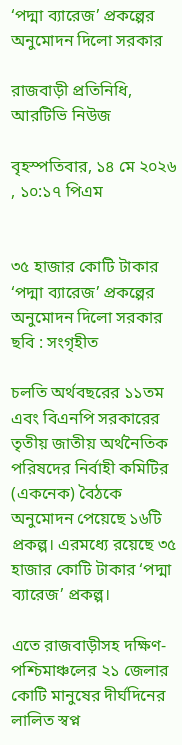‘পদ্মা ব্যারেজ’ প্রকল্পের অনুমোদন দিলো সরকার

রাজবাড়ী প্রতিনিধি, আরটিভি নিউজ

বৃহস্পতিবার, ১৪ মে ২০২৬ , ১০:১৭ পিএম


৩৫ হাজার কোটি টাকার ‘পদ্মা ব্যারেজ’ প্রকল্পের অনুমোদন দিলো সরকার
ছবি : সংগৃহীত

চলতি অর্থবছরের ১১তম এবং বিএনপি সরকারের তৃতীয় জাতীয় অর্থনৈতিক পরিষদের নির্বাহী কমিটির (একনেক) বৈঠকে অনুমোদন পেয়েছে ১৬টি প্রকল্প। এরমধ্যে রয়েছে ৩৫ হাজার কোটি টাকার ‘পদ্মা ব্যারেজ’ প্রকল্প।

এতে রাজবাড়ীসহ দক্ষিণ-পশ্চিমাঞ্চলের ২১ জেলার কোটি মানুষের দীর্ঘদিনের লালিত স্বপ্ন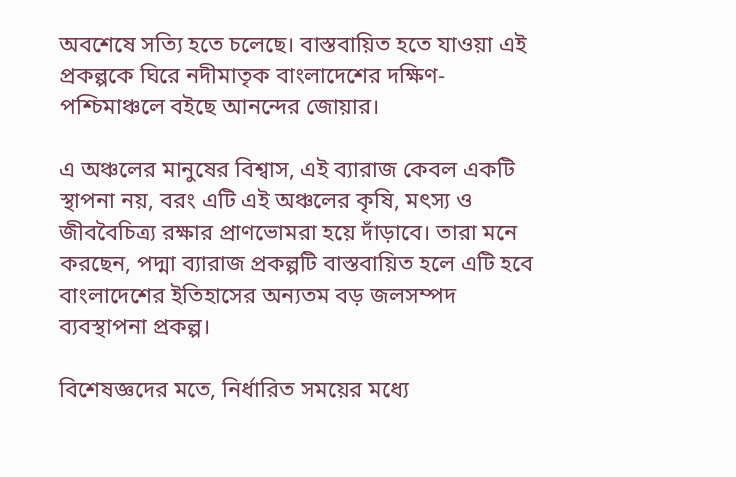অবশেষে সত্যি হতে চলেছে। বাস্তবায়িত হতে যাওয়া এই প্রকল্পকে ঘিরে নদীমাতৃক বাংলাদেশের দক্ষিণ-পশ্চিমাঞ্চলে বইছে আনন্দের জোয়ার।

এ অঞ্চলের মানুষের বিশ্বাস, এই ব্যারাজ কেবল একটি স্থাপনা নয়, বরং এটি এই অঞ্চলের কৃষি, মৎস্য ও জীববৈচিত্র্য রক্ষার প্রাণভোমরা হয়ে দাঁড়াবে। তারা মনে করছেন, পদ্মা ব্যারাজ প্রকল্পটি বাস্তবায়িত হলে এটি হবে বাংলাদেশের ইতিহাসের অন্যতম বড় জলসম্পদ ব্যবস্থাপনা প্রকল্প।

বিশেষজ্ঞদের মতে, নির্ধারিত সময়ের মধ্যে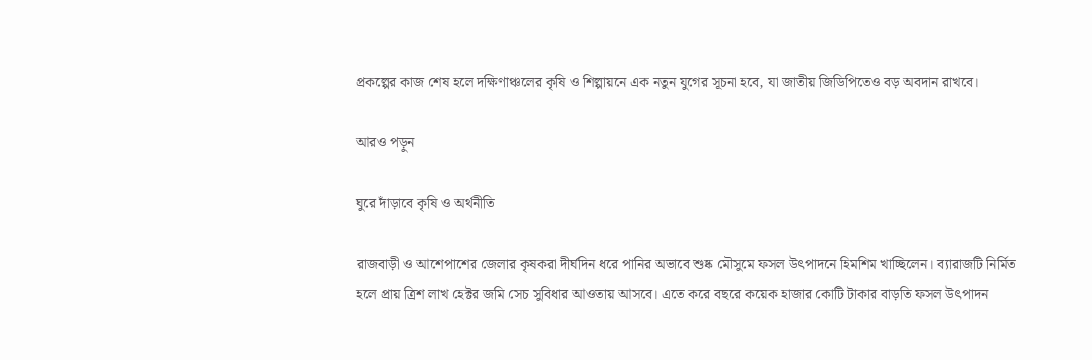প্রকল্পের কাজ শেষ হলে দক্ষিণাঞ্চলের কৃষি ও শিল্পায়নে এক নতুন যুগের সূচনা হবে, যা জাতীয় জিডিপিতেও বড় অবদান রাখবে।

আরও পড়ুন

ঘুরে দাঁড়াবে কৃষি ও অর্থনীতি

রাজবাড়ী ও আশেপাশের জেলার কৃষকরা দীর্ঘদিন ধরে পানির অভাবে শুষ্ক মৌসুমে ফসল উৎপাদনে হিমশিম খাচ্ছিলেন। ব্যারাজটি নির্মিত হলে প্রায় ত্রিশ লাখ হেক্টর জমি সেচ সুবিধার আওতায় আসবে। এতে করে বছরে কয়েক হাজার কোটি টাকার বাড়তি ফসল উৎপাদন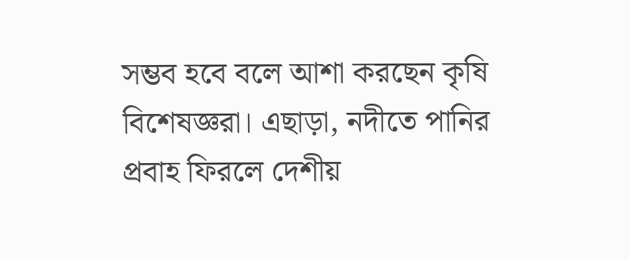সম্ভব হবে বলে আশা করছেন কৃষি বিশেষজ্ঞরা। এছাড়া, নদীতে পানির প্রবাহ ফিরলে দেশীয়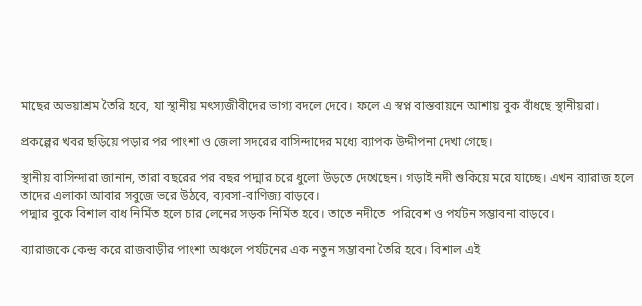মাছের অভয়াশ্রম তৈরি হবে, যা স্থানীয় মৎস্যজীবীদের ভাগ্য বদলে দেবে। ফলে এ স্বপ্ন বাস্তবায়নে আশায় বুক বাঁধছে স্থানীয়রা।

প্রকল্পের খবর ছড়িয়ে পড়ার পর পাংশা ও জেলা সদরের বাসিন্দাদের মধ্যে ব্যাপক উদ্দীপনা দেখা গেছে।

স্থানীয় বাসিন্দারা জানান, তারা বছরের পর বছর পদ্মার চরে ধুলো উড়তে দেখেছেন। গড়াই নদী শুকিয়ে মরে যাচ্ছে। এখন ব্যারাজ হলে তাদের এলাকা আবার সবুজে ভরে উঠবে, ব্যবসা-বাণিজ্য বাড়বে।
পদ্মার বুকে বিশাল বাধ নির্মিত হলে চার লেনের সড়ক নির্মিত হবে। তাতে নদীতে  পরিবেশ ও পর্যটন সম্ভাবনা বাড়বে।

ব্যারাজকে কেন্দ্র করে রাজবাড়ীর পাংশা অঞ্চলে পর্যটনের এক নতুন সম্ভাবনা তৈরি হবে। বিশাল এই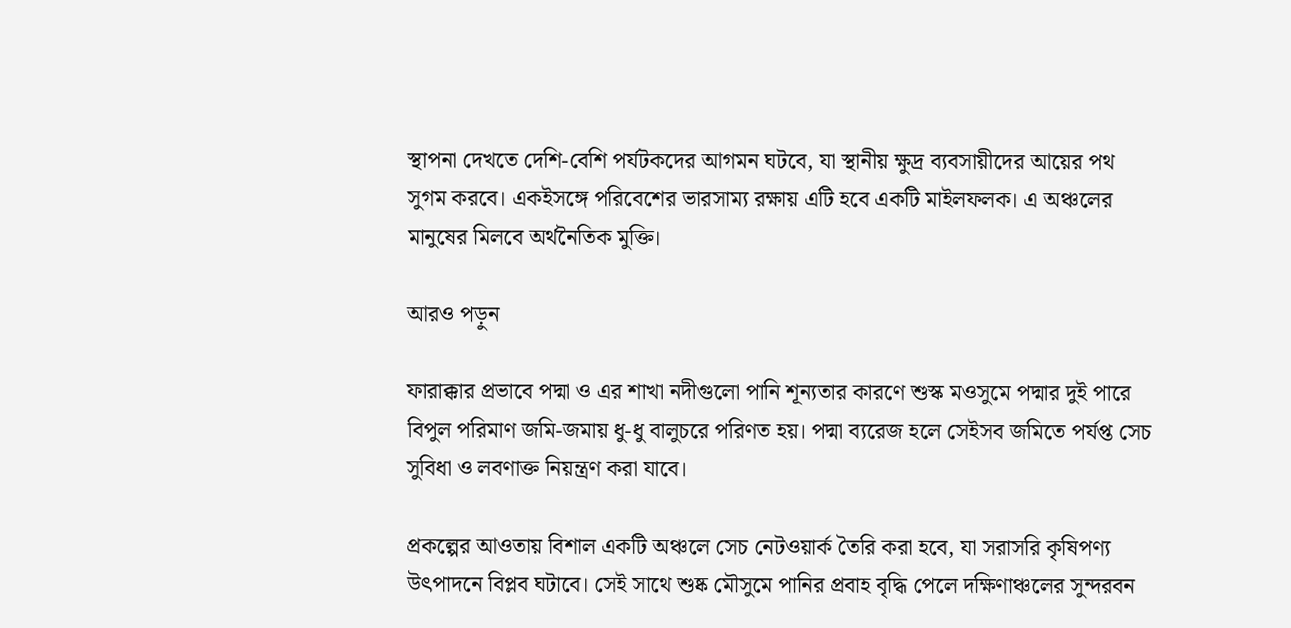স্থাপনা দেখতে দেশি-বেশি পর্যটকদের আগমন ঘটবে, যা স্থানীয় ক্ষুদ্র ব্যবসায়ীদের আয়ের পথ সুগম করবে। একইসঙ্গে পরিবেশের ভারসাম্য রক্ষায় এটি হবে একটি মাইলফলক। এ অঞ্চলের মানুষের মিলবে অর্থনৈতিক মুক্তি।

আরও পড়ুন

ফারাক্কার প্রভাবে পদ্মা ও এর শাখা নদীগুলো পানি শূন্যতার কারণে শুস্ক মওসুমে পদ্মার দুই পারে বিপুল পরিমাণ জমি-জমায় ধু-ধু বালুচরে পরিণত হয়। পদ্মা ব্যরেজ হলে সেইসব জমিতে পর্যপ্ত সেচ সুবিধা ও লবণাক্ত নিয়ন্ত্রণ করা যাবে।

প্রকল্পের আওতায় বিশাল একটি অঞ্চলে সেচ নেটওয়ার্ক তৈরি করা হবে, যা সরাসরি কৃষিপণ্য উৎপাদনে বিপ্লব ঘটাবে। সেই সাথে শুষ্ক মৌসুমে পানির প্রবাহ বৃদ্ধি পেলে দক্ষিণাঞ্চলের সুন্দরবন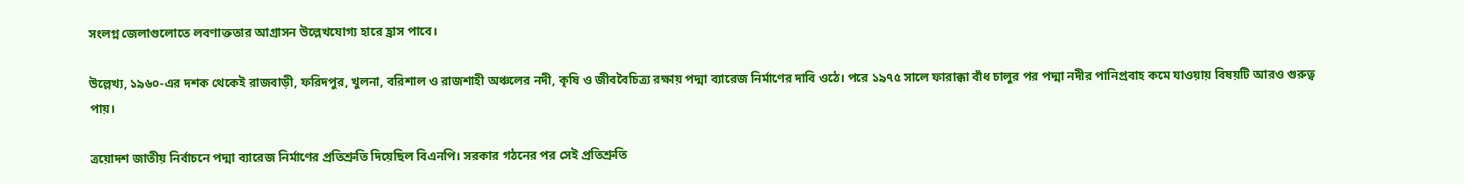সংলগ্ন জেলাগুলোতে লবণাক্ততার আগ্রাসন উল্লেখযোগ্য হারে হ্রাস পাবে।

উল্লেখ্য, ১৯৬০-এর দশক থেকেই রাজবাড়ী, ফরিদপুর, খুলনা, বরিশাল ও রাজশাহী অঞ্চলের নদী, কৃষি ও জীববৈচিত্র্য রক্ষায় পদ্মা ব্যারেজ নির্মাণের দাবি ওঠে। পরে ১৯৭৫ সালে ফারাক্কা বাঁধ চালুর পর পদ্মা নদীর পানিপ্রবাহ কমে যাওয়ায় বিষয়টি আরও গুরুত্ব পায়।

ত্রয়োদশ জাতীয় নির্বাচনে পদ্মা ব্যারেজ নির্মাণের প্রতিশ্রুতি দিয়েছিল বিএনপি। সরকার গঠনের পর সেই প্রতিশ্রুতি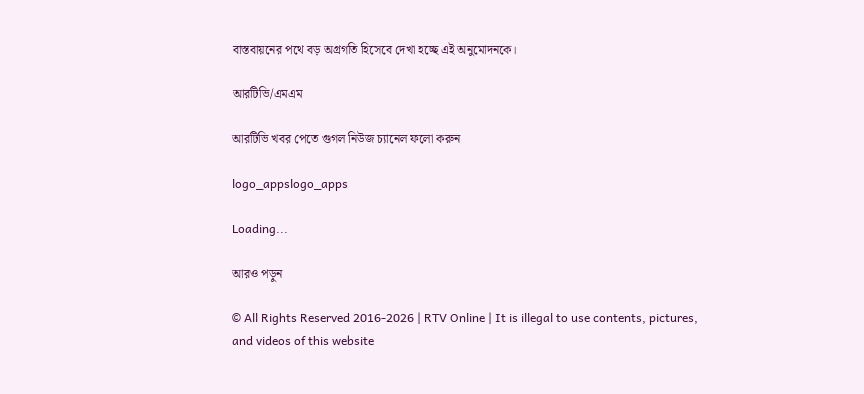বাস্তবায়নের পথে বড় অগ্রগতি হিসেবে দেখা হচ্ছে এই অনুমোদনকে।

আরটিভি/এমএম

আরটিভি খবর পেতে গুগল নিউজ চ্যানেল ফলো করুন

logo_appslogo_apps

Loading...

আরও পড়ুন

© All Rights Reserved 2016-2026 | RTV Online | It is illegal to use contents, pictures, and videos of this website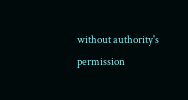without authority's permission